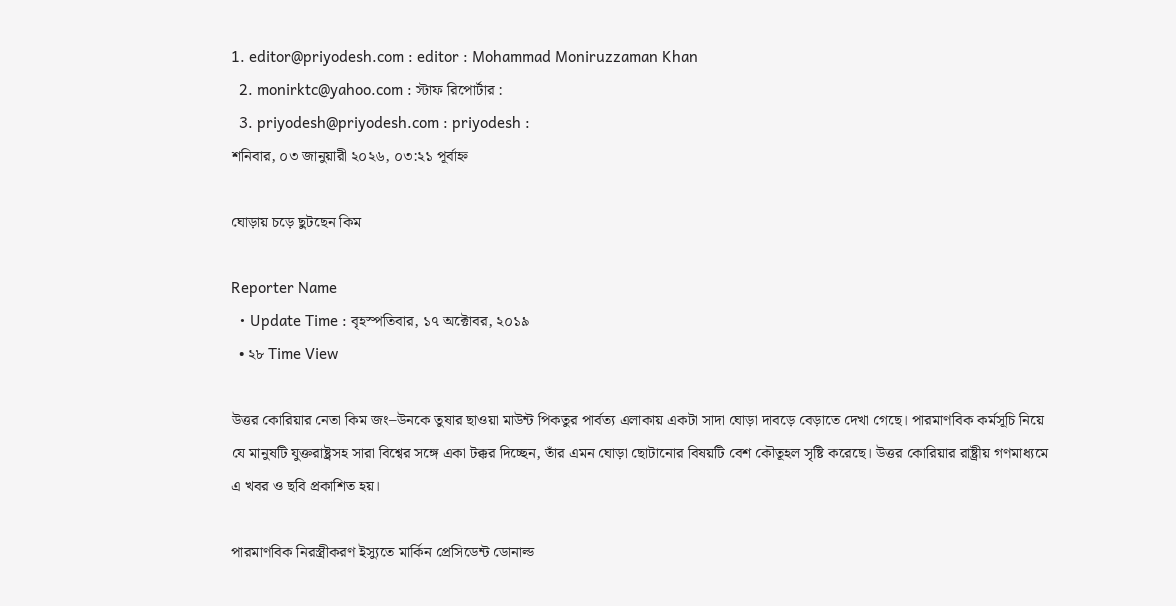1. editor@priyodesh.com : editor : Mohammad Moniruzzaman Khan
  2. monirktc@yahoo.com : স্টাফ রিপোর্টার :
  3. priyodesh@priyodesh.com : priyodesh :
শনিবার, ০৩ জানুয়ারী ২০২৬, ০৩:২১ পূর্বাহ্ন

ঘোড়ায় চড়ে ছুটছেন কিম

Reporter Name
  • Update Time : বৃহস্পতিবার, ১৭ অক্টোবর, ২০১৯
  • ২৮ Time View

উত্তর কোরিয়ার নেতা কিম জং–উনকে তুষার ছাওয়া মাউন্ট পিকতুর পার্বত্য এলাকায় একটা সাদা ঘোড়া দাবড়ে বেড়াতে দেখা গেছে। পারমাণবিক কর্মসূচি নিয়ে যে মানুষটি যুক্তরাষ্ট্রসহ সারা বিশ্বের সঙ্গে একা টক্কর দিচ্ছেন, তাঁর এমন ঘোড়া ছোটানোর বিষয়টি বেশ কৌতূহল সৃষ্টি করেছে। উত্তর কোরিয়ার রাষ্ট্রীয় গণমাধ্যমে এ খবর ও ছবি প্রকাশিত হয়।

পারমাণবিক নিরস্ত্রীকরণ ইস্যুতে মার্কিন প্রেসিডেন্ট ডোনাল্ড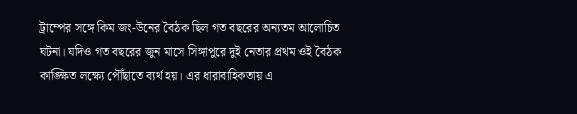ট্রাম্পের সঙ্গে কিম জং-উনের বৈঠক ছিল গত বছরের অন্যতম আলোচিত ঘটনা। যদিও গত বছরের জুন মাসে সিঙ্গাপুরে দুই নেতার প্রথম ওই বৈঠক কাঙ্ক্ষিত লক্ষ্যে পৌঁছাতে ব্যর্থ হয়। এর ধারাবাহিকতায় এ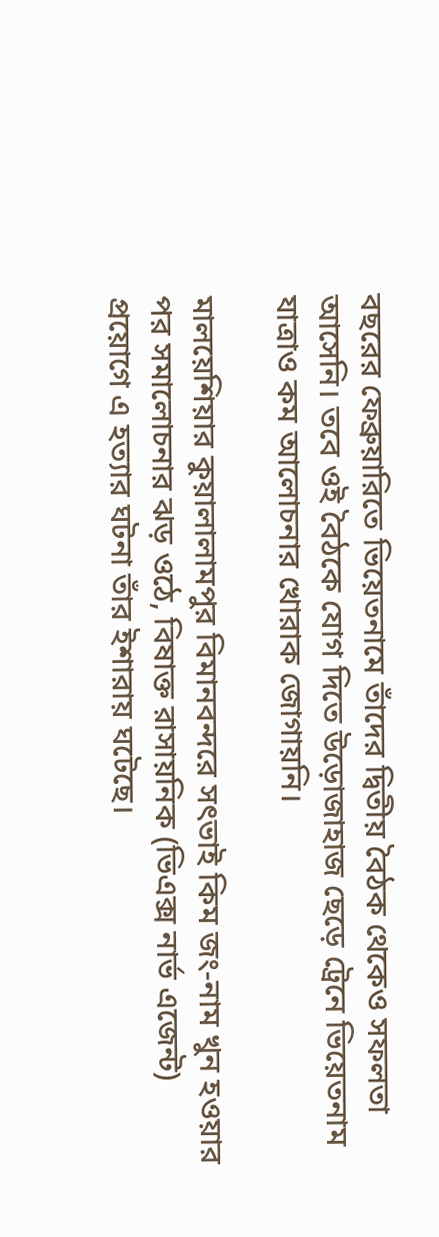বছরের ফেব্রুয়ারিতে ভিয়েতনামে তাঁদের দ্বিতীয় বৈঠক থেকেও সফলতা আসেনি। তবে ওই বৈঠকে যোগ দিতে উড়োজাহাজ ছেড়ে ট্রেনে ভিয়েতনাম যাত্রাও কম আলোচনার খোরাক জোগায়নি।

মালয়েশিয়ার কুয়ালালামপুর বিমানবন্দরে সৎভাই কিম জং-নাম খুন হওয়ার পর সমালোচনার ঝড় ওঠে, বিষাক্ত রাসায়নিক (ভিএক্স নার্ভ এজেন্ট) প্রয়োগে এ হত্যার ঘটনা তাঁর ইশারায় ঘটেছে।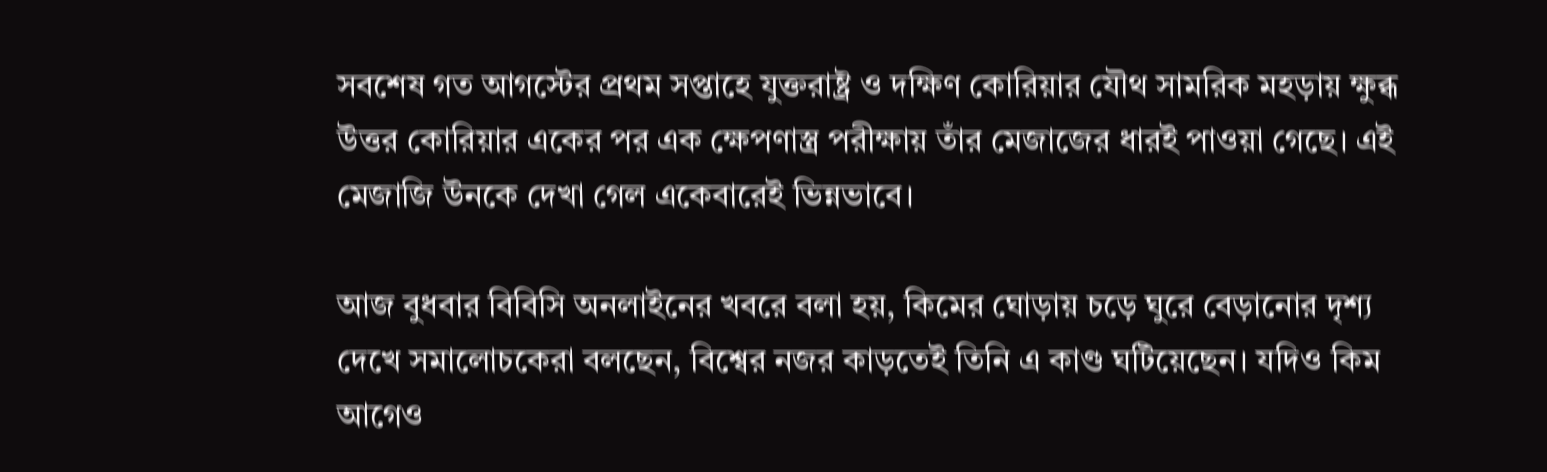সবশেষ গত আগস্টের প্রথম সপ্তাহে যুক্তরাষ্ট্র ও দক্ষিণ কোরিয়ার যৌথ সামরিক মহড়ায় ক্ষুব্ধ উত্তর কোরিয়ার একের পর এক ক্ষেপণাস্ত্র পরীক্ষায় তাঁর মেজাজের ধারই পাওয়া গেছে। এই মেজাজি উনকে দেখা গেল একেবারেই ভিন্নভাবে।

আজ বুধবার বিবিসি অনলাইনের খবরে বলা হয়, কিমের ঘোড়ায় চড়ে ঘুরে বেড়ানোর দৃশ্য দেখে সমালোচকেরা বলছেন, বিশ্বের নজর কাড়তেই তিনি এ কাণ্ড ঘটিয়েছেন। যদিও কিম আগেও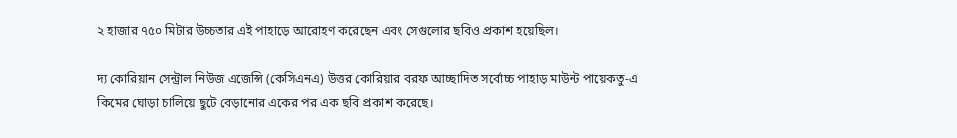২ হাজার ৭৫০ মিটার উচ্চতার এই পাহাড়ে আরোহণ করেছেন এবং সেগুলোর ছবিও প্রকাশ হয়েছিল।

দ্য কোরিয়ান সেন্ট্রাল নিউজ এজেন্সি (কেসিএনএ) উত্তর কোরিয়ার বরফ আচ্ছাদিত সর্বোচ্চ পাহাড় মাউন্ট পায়েকতু-এ কিমের ঘোড়া চালিয়ে ছুটে বেড়ানোর একের পর এক ছবি প্রকাশ করেছে।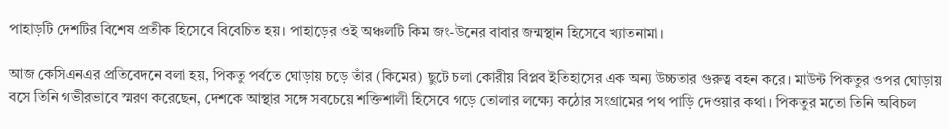পাহাড়টি দেশটির বিশেষ প্রতীক হিসেবে বিবেচিত হয়। পাহাড়ের ওই অঞ্চলটি কিম জং-উনের বাবার জন্মস্থান হিসেবে খ্যাতনামা।

আজ কেসিএনএর প্রতিবেদনে বলা হয়, পিকতু পর্বতে ঘোড়ায় চড়ে তাঁর (কিমের) ছুটে চলা কোরীয় বিপ্লব ইতিহাসের এক অন্য উচ্চতার গুরুত্ব বহন করে। মাউন্ট পিকতুর ওপর ঘোড়ায় বসে তিনি গভীরভাবে স্মরণ করেছেন, দেশকে আস্থার সঙ্গে সবচেয়ে শক্তিশালী হিসেবে গড়ে তোলার লক্ষ্যে কঠোর সংগ্রামের পথ পাড়ি দেওয়ার কথা। পিকতুর মতো তিনি অবিচল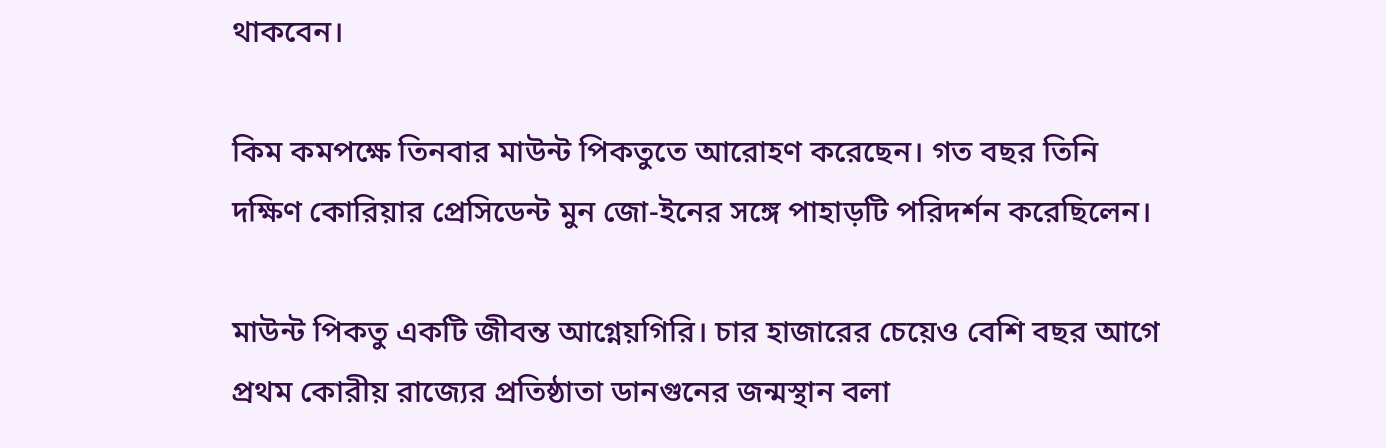থাকবেন।

কিম কমপক্ষে তিনবার মাউন্ট পিকতুতে আরোহণ করেছেন। গত বছর তিনি দক্ষিণ কোরিয়ার প্রেসিডেন্ট মুন জো-ইনের সঙ্গে পাহাড়টি পরিদর্শন করেছিলেন।

মাউন্ট পিকতু একটি জীবন্ত আগ্নেয়গিরি। চার হাজারের চেয়েও বেশি বছর আগে প্রথম কোরীয় রাজ্যের প্রতিষ্ঠাতা ডানগুনের জন্মস্থান বলা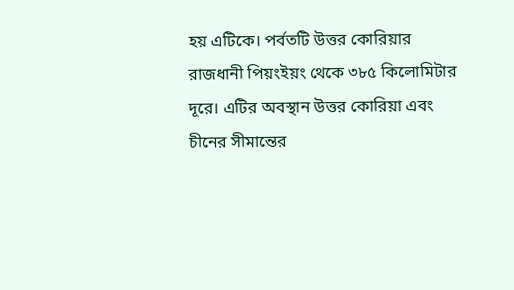হয় এটিকে। পর্বতটি উত্তর কোরিয়ার রাজধানী পিয়ংইয়ং থেকে ৩৮৫ কিলোমিটার দূরে। এটির অবস্থান উত্তর কোরিয়া এবং চীনের সীমান্তের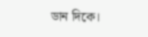ডান দিকে।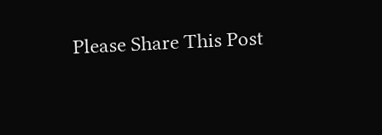Please Share This Post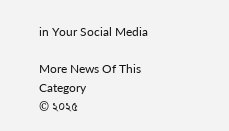in Your Social Media

More News Of This Category
© ২০২৫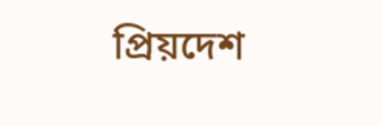প্রিয়দেশ